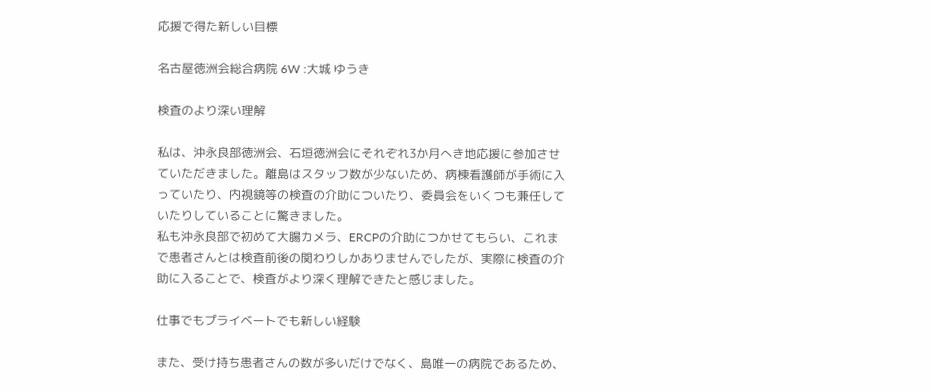応援で得た新しい目標

名古屋徳洲会総合病院 6W :大城 ゆうき

検査のより深い理解

私は、沖永良部徳洲会、石垣徳洲会にそれぞれ3か月へき地応援に参加させていただきました。離島はスタッフ数が少ないため、病棟看護師が手術に入っていたり、内視鏡等の検査の介助についたり、委員会をいくつも兼任していたりしていることに驚きました。
私も沖永良部で初めて大腸カメラ、ERCPの介助につかせてもらい、これまで患者さんとは検査前後の関わりしかありませんでしたが、実際に検査の介助に入ることで、検査がより深く理解できたと感じました。

仕事でもプライベートでも新しい経験

また、受け持ち患者さんの数が多いだけでなく、島唯一の病院であるため、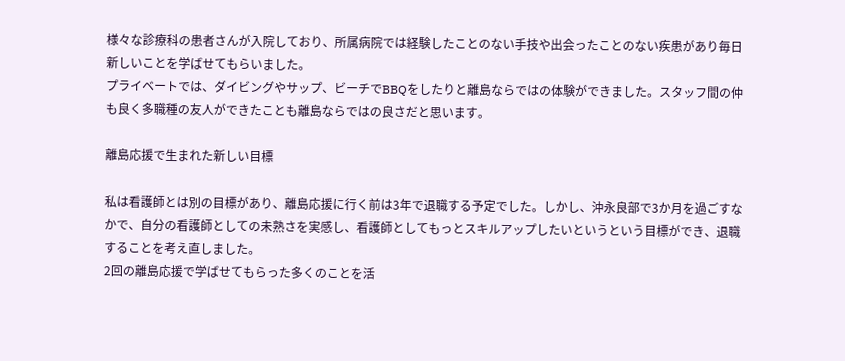様々な診療科の患者さんが入院しており、所属病院では経験したことのない手技や出会ったことのない疾患があり毎日新しいことを学ばせてもらいました。
プライベートでは、ダイビングやサップ、ビーチでBBQをしたりと離島ならではの体験ができました。スタッフ間の仲も良く多職種の友人ができたことも離島ならではの良さだと思います。

離島応援で生まれた新しい目標

私は看護師とは別の目標があり、離島応援に行く前は3年で退職する予定でした。しかし、沖永良部で3か月を過ごすなかで、自分の看護師としての未熟さを実感し、看護師としてもっとスキルアップしたいというという目標ができ、退職することを考え直しました。
2回の離島応援で学ばせてもらった多くのことを活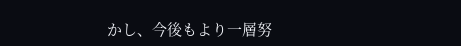かし、今後もより一層努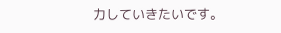力していきたいです。